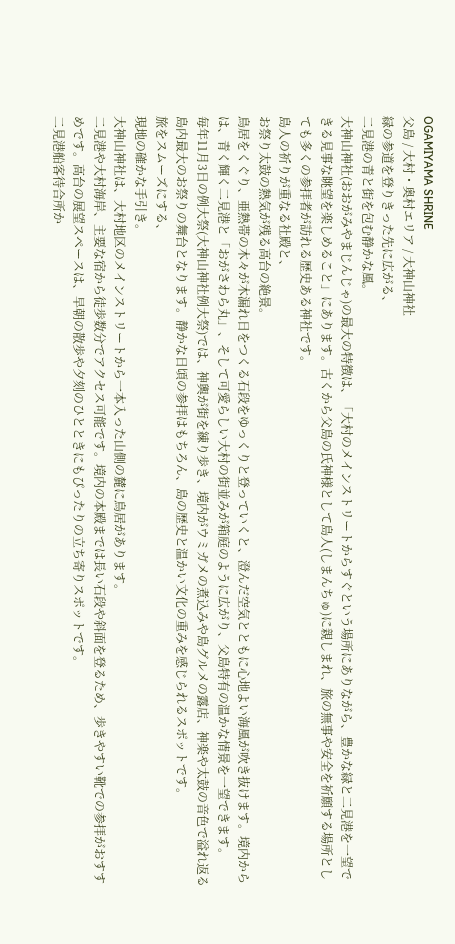OGAMIYAMA SHRINE
父島 / 大村・奥村エリア / 大神山神社
緑の参道を登りきった先に広がる、
二見港の青と街を包む静かな風。
大神山神社(おおがみやまじんじゃ)の最大の特徴は、「大村のメインストリートからすぐという場所にありながら、豊かな緑と二見港を一望できる見事な眺望を楽しめること」にあります。古くから父島の氏神様として島人(しまんちゅ)に親しまれ、旅の無事や安全を祈願する場所としても多くの参拝者が訪れる歴史ある神社です。
島人の祈りが重なる社殿と、
お祭り太鼓の熱気が残る高台の絶景。
鳥居をくぐり、亜熱帯の木々が木漏れ日をつくる石段をゆっくりと登っていくと、澄んだ空気とともに心地よい海風が吹き抜けます。境内からは、青く輝く二見港と「おがさわら丸」、そして可愛らしい大村の街並みが箱庭のように広がり、父島特有の温かな情景を一望できます。
毎年11月3日の例大祭(大神山神社例大祭)では、神輿が街を練り歩き、境内がウミガメの煮込みや島グルメの露店、神楽や太鼓の音色で溢れ返る島内最大のお祭りの舞台となります。静かな日頃の参拝はもちろん、島の歴史と温かい文化の重みを感じられるスポットです。
旅をスムーズにする、
現地の確かな手引き。
大神山神社は、大村地区のメインストリートから一本入った山側の麓に鳥居があります。
二見港や大村海岸、主要な宿から徒歩数分でアクセス可能です。境内の本殿までは長い石段や斜面を登るため、歩きやすい靴での参拝がおすすめです。高台の展望スペースは、早朝の散歩や夕刻のひとときにもぴったりの立ち寄りスポットです。
二見港船客待合所か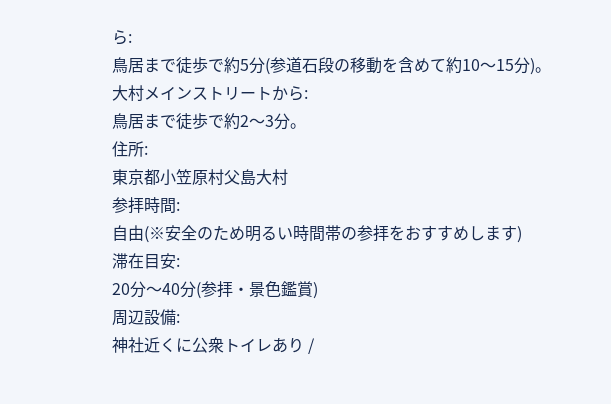ら:
鳥居まで徒歩で約5分(参道石段の移動を含めて約10〜15分)。
大村メインストリートから:
鳥居まで徒歩で約2〜3分。
住所:
東京都小笠原村父島大村
参拝時間:
自由(※安全のため明るい時間帯の参拝をおすすめします)
滞在目安:
20分〜40分(参拝・景色鑑賞)
周辺設備:
神社近くに公衆トイレあり /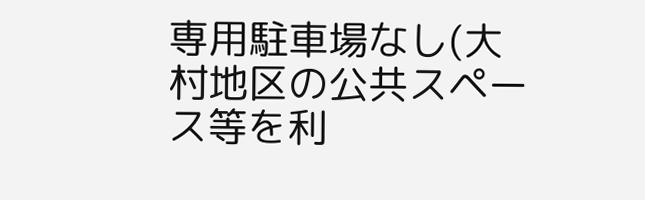専用駐車場なし(大村地区の公共スペース等を利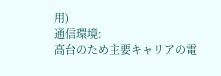用)
通信環境:
高台のため主要キャリアの電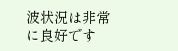波状況は非常に良好です